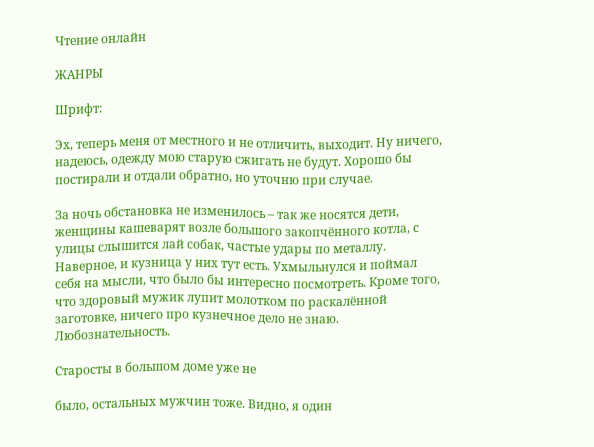Чтение онлайн

ЖАНРЫ

Шрифт:

Эх, теперь меня от местного и не отличить, выходит. Ну ничего, надеюсь, одежду мою старую сжигать не будут. Хорошо бы постирали и отдали обратно, но уточню при случае.

За ночь обстановка не изменилось – так же носятся дети, женщины кашеварят возле большого закопчённого котла, с улицы слышится лай собак, частые удары по металлу. Наверное, и кузница у них тут есть. Ухмыльнулся и поймал себя на мысли, что было бы интересно посмотреть. Кроме того, что здоровый мужик лупит молотком по раскалённой заготовке, ничего про кузнечное дело не знаю. Любознательность.

Старосты в большом доме уже не

было, остальных мужчин тоже. Видно, я один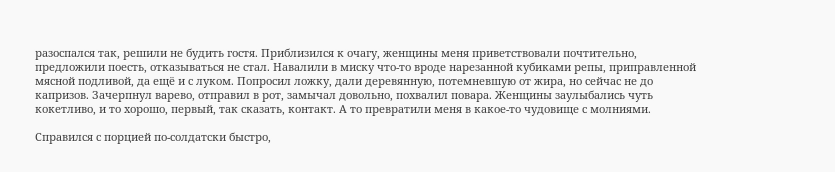разоспался так, решили не будить гостя. Приблизился к очагу, женщины меня приветствовали почтительно, предложили поесть, отказываться не стал. Навалили в миску что-то вроде нарезанной кубиками репы, приправленной мясной подливой, да ещё и с луком. Попросил ложку, дали деревянную, потемневшую от жира, но сейчас не до капризов. Зачерпнул варево, отправил в рот, замычал довольно, похвалил повара. Женщины заулыбались чуть кокетливо, и то хорошо, первый, так сказать, контакт. А то превратили меня в какое-то чудовище с молниями.

Справился с порцией по-солдатски быстро,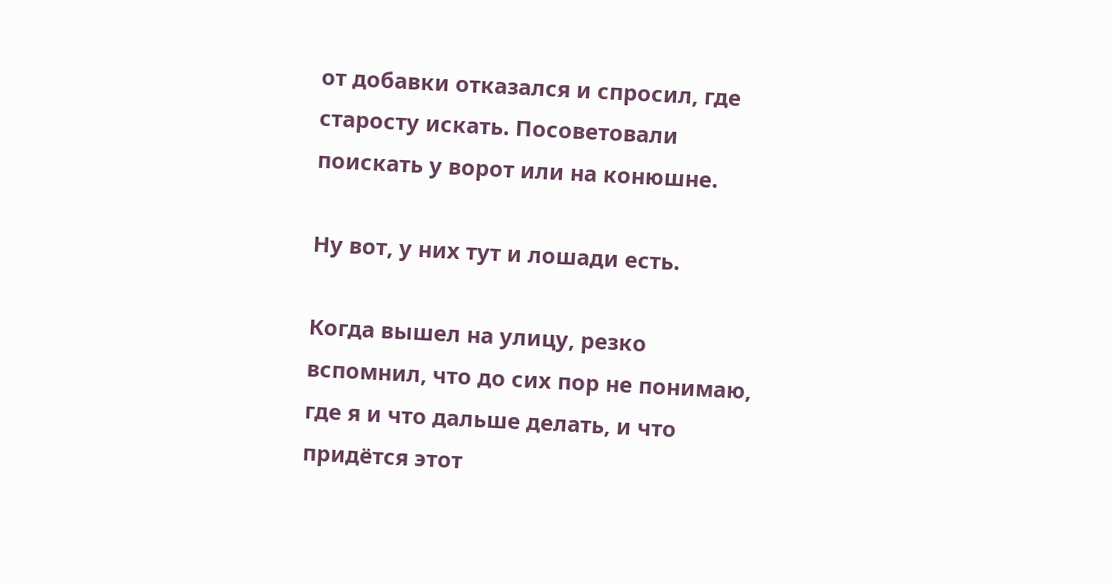от добавки отказался и спросил, где старосту искать. Посоветовали поискать у ворот или на конюшне.

Ну вот, у них тут и лошади есть.

Когда вышел на улицу, резко вспомнил, что до сих пор не понимаю, где я и что дальше делать, и что придётся этот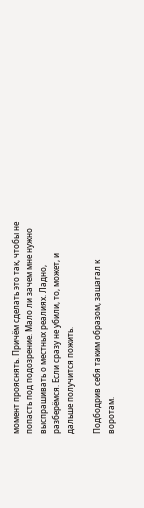момент прояснять. Причём сделать это так, чтобы не попасть под подозрение. Мало ли зачем мне нужно выспрашивать о местных реалиях. Ладно, разберёмся. Если сразу не убили, то, может, и дальше получится пожить.

Подбодрив себя таким образом, зашагал к воротам.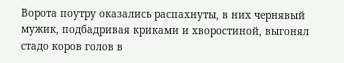Ворота поутру оказались распахнуты, в них чернявый мужик, подбадривая криками и хворостиной, выгонял стадо коров голов в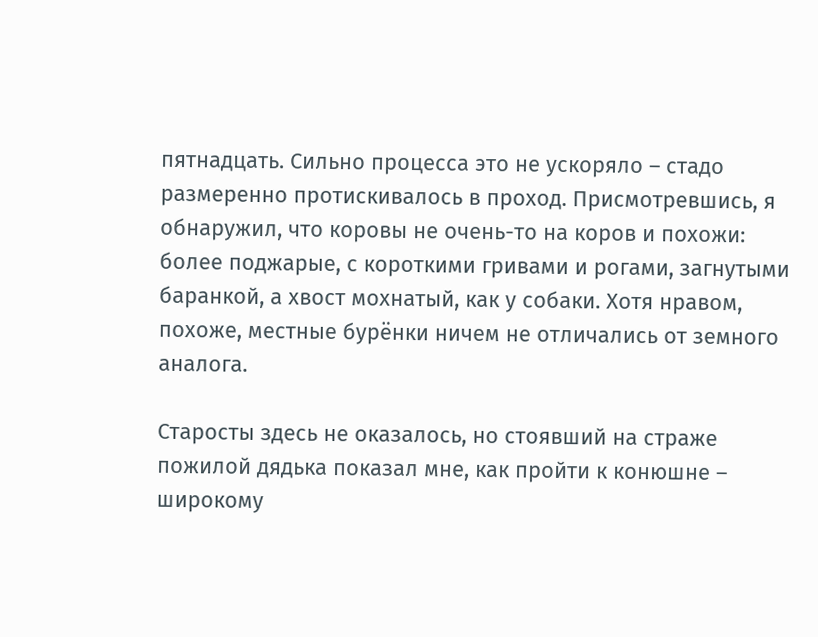пятнадцать. Сильно процесса это не ускоряло – стадо размеренно протискивалось в проход. Присмотревшись, я обнаружил, что коровы не очень-то на коров и похожи: более поджарые, с короткими гривами и рогами, загнутыми баранкой, а хвост мохнатый, как у собаки. Хотя нравом, похоже, местные бурёнки ничем не отличались от земного аналога.

Старосты здесь не оказалось, но стоявший на страже пожилой дядька показал мне, как пройти к конюшне – широкому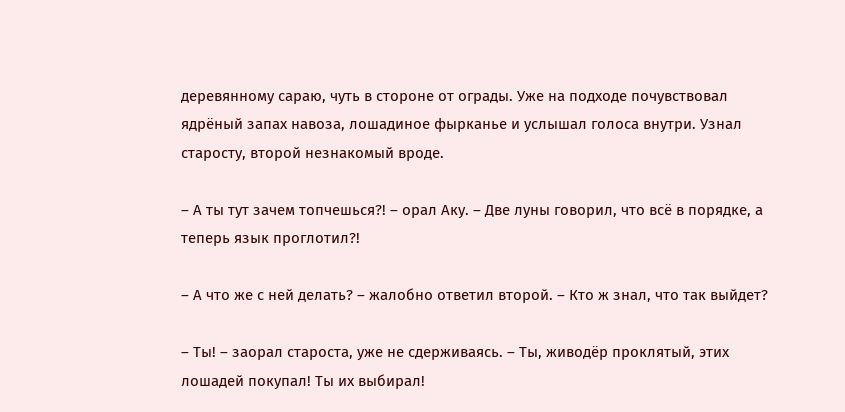деревянному сараю, чуть в стороне от ограды. Уже на подходе почувствовал ядрёный запах навоза, лошадиное фырканье и услышал голоса внутри. Узнал старосту, второй незнакомый вроде.

– А ты тут зачем топчешься?! – орал Аку. – Две луны говорил, что всё в порядке, а теперь язык проглотил?!

– А что же с ней делать? – жалобно ответил второй. – Кто ж знал, что так выйдет?

– Ты! – заорал староста, уже не сдерживаясь. – Ты, живодёр проклятый, этих лошадей покупал! Ты их выбирал!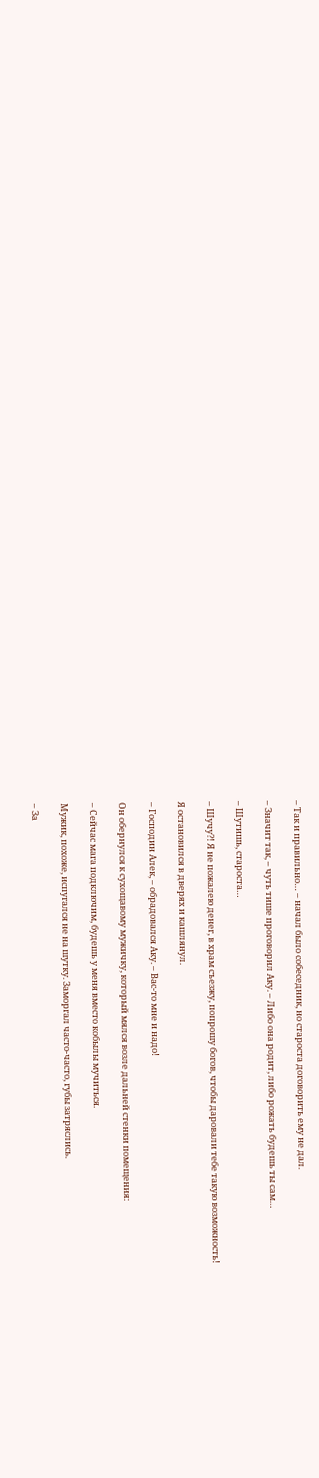– Так и правильно… – начал было собеседник, но староста договорить ему не дал.

– Значит так, – чуть тише проговорил Аку. – Либо она родит, либо рожать будешь ты сам…

– Шутишь, староста…

– Шучу?! Я не пожалею денег, в храм съезжу, попрошу богов, чтобы даровали тебе такую возможность!

Я остановился в дверях и кашлянул.

– Господин Алек, – обрадовался Аку. – Вас-то мне и надо!

Он обернулся к сухощавому мужичку, который мялся возле дальней стенки помещения:

– Сейчас мага подключим, будешь у меня вместо кобылы мучиться.

Мужик, похоже, испугался не на шутку. Заморгал часто-часто, губы затряслись.

– За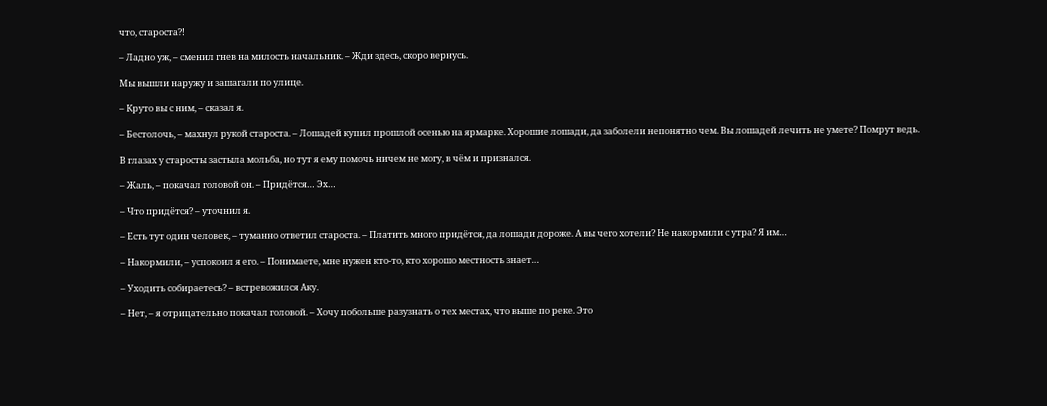что, староста?!

– Ладно уж, – сменил гнев на милость начальник. – Жди здесь, скоро вернусь.

Мы вышли наружу и зашагали по улице.

– Круто вы с ним, – сказал я.

– Бестолочь, – махнул рукой староста. – Лошадей купил прошлой осенью на ярмарке. Хорошие лошади, да заболели непонятно чем. Вы лошадей лечить не умете? Помрут ведь.

В глазах у старосты застыла мольба, но тут я ему помочь ничем не могу, в чём и признался.

– Жаль, – покачал головой он. – Придётся… Эх…

– Что придётся? – уточнил я.

– Есть тут один человек, – туманно ответил староста. – Платить много придётся, да лошади дороже. А вы чего хотели? Не накормили с утра? Я им…

– Накормили, – успокоил я его. – Понимаете, мне нужен кто-то, кто хорошо местность знает…

– Уходить собираетесь? – встревожился Аку.

– Нет, – я отрицательно покачал головой. – Хочу побольше разузнать о тех местах, что выше по реке. Это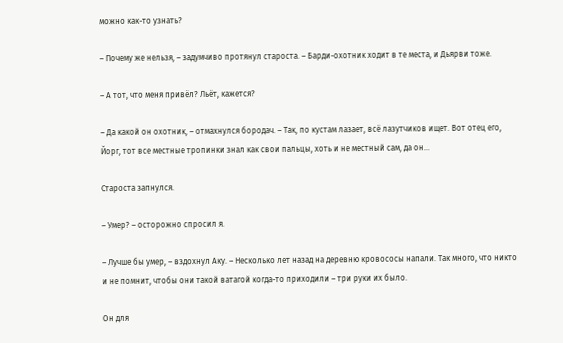можно как-то узнать?

– Почему же нельзя, – задумчиво протянул староста. – Барди-охотник ходит в те места, и Дьярви тоже.

– А тот, что меня привёл? Льёт, кажется?

– Да какой он охотник, – отмахнулся бородач. – Так, по кустам лазает, всё лазутчиков ищет. Вот отец его, Йорг, тот все местные тропинки знал как свои пальцы, хоть и не местный сам, да он…

Староста запнулся.

– Умер? – осторожно спросил я.

– Лучше бы умер, – вздохнул Аку. – Несколько лет назад на деревню кровососы напали. Так много, что никто и не помнит, чтобы они такой ватагой когда-то приходили – три руки их было.

Он для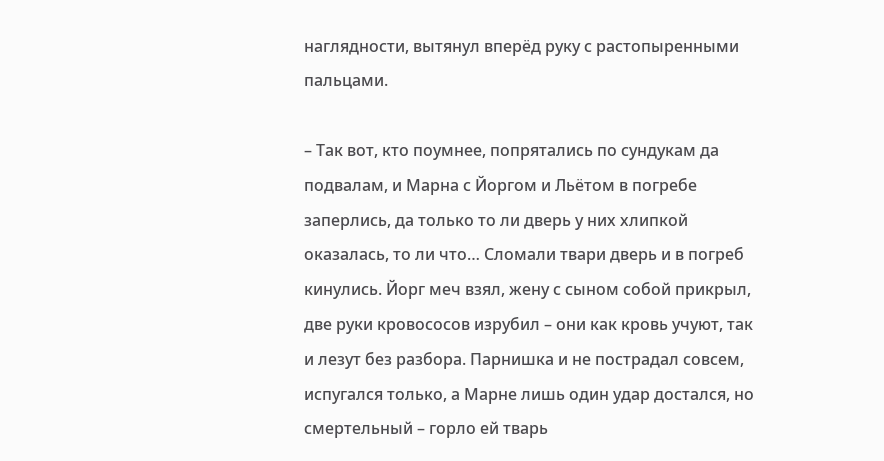наглядности, вытянул вперёд руку с растопыренными пальцами.

– Так вот, кто поумнее, попрятались по сундукам да подвалам, и Марна с Йоргом и Льётом в погребе заперлись, да только то ли дверь у них хлипкой оказалась, то ли что… Сломали твари дверь и в погреб кинулись. Йорг меч взял, жену с сыном собой прикрыл, две руки кровососов изрубил – они как кровь учуют, так и лезут без разбора. Парнишка и не пострадал совсем, испугался только, а Марне лишь один удар достался, но смертельный – горло ей тварь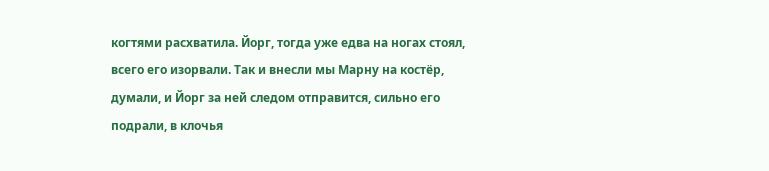когтями расхватила. Йорг, тогда уже едва на ногах стоял, всего его изорвали. Так и внесли мы Марну на костёр, думали, и Йорг за ней следом отправится, сильно его подрали, в клочья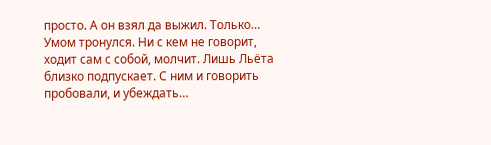просто. А он взял да выжил. Только… Умом тронулся. Ни с кем не говорит, ходит сам с собой, молчит. Лишь Льёта близко подпускает. С ним и говорить пробовали, и убеждать…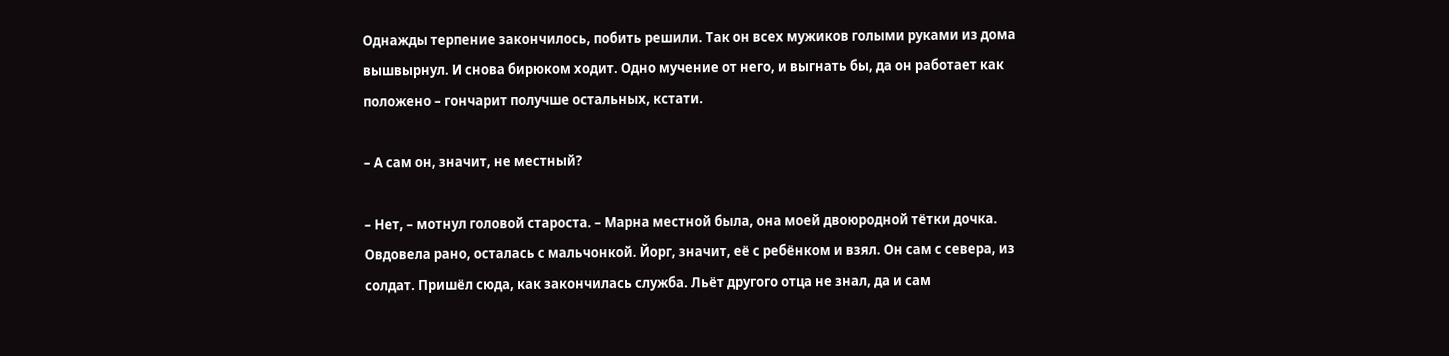Однажды терпение закончилось, побить решили. Так он всех мужиков голыми руками из дома вышвырнул. И снова бирюком ходит. Одно мучение от него, и выгнать бы, да он работает как положено – гончарит получше остальных, кстати.

– А сам он, значит, не местный?

– Нет, – мотнул головой староста. – Марна местной была, она моей двоюродной тётки дочка. Овдовела рано, осталась с мальчонкой. Йорг, значит, её с ребёнком и взял. Он сам с севера, из солдат. Пришёл сюда, как закончилась служба. Льёт другого отца не знал, да и сам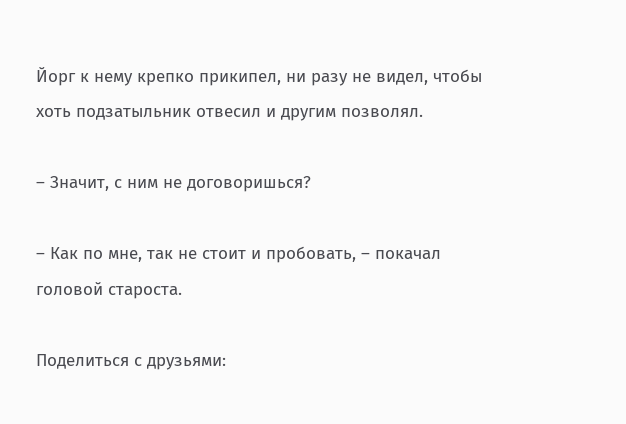Йорг к нему крепко прикипел, ни разу не видел, чтобы хоть подзатыльник отвесил и другим позволял.

– Значит, с ним не договоришься?

– Как по мне, так не стоит и пробовать, – покачал головой староста.

Поделиться с друзьями: